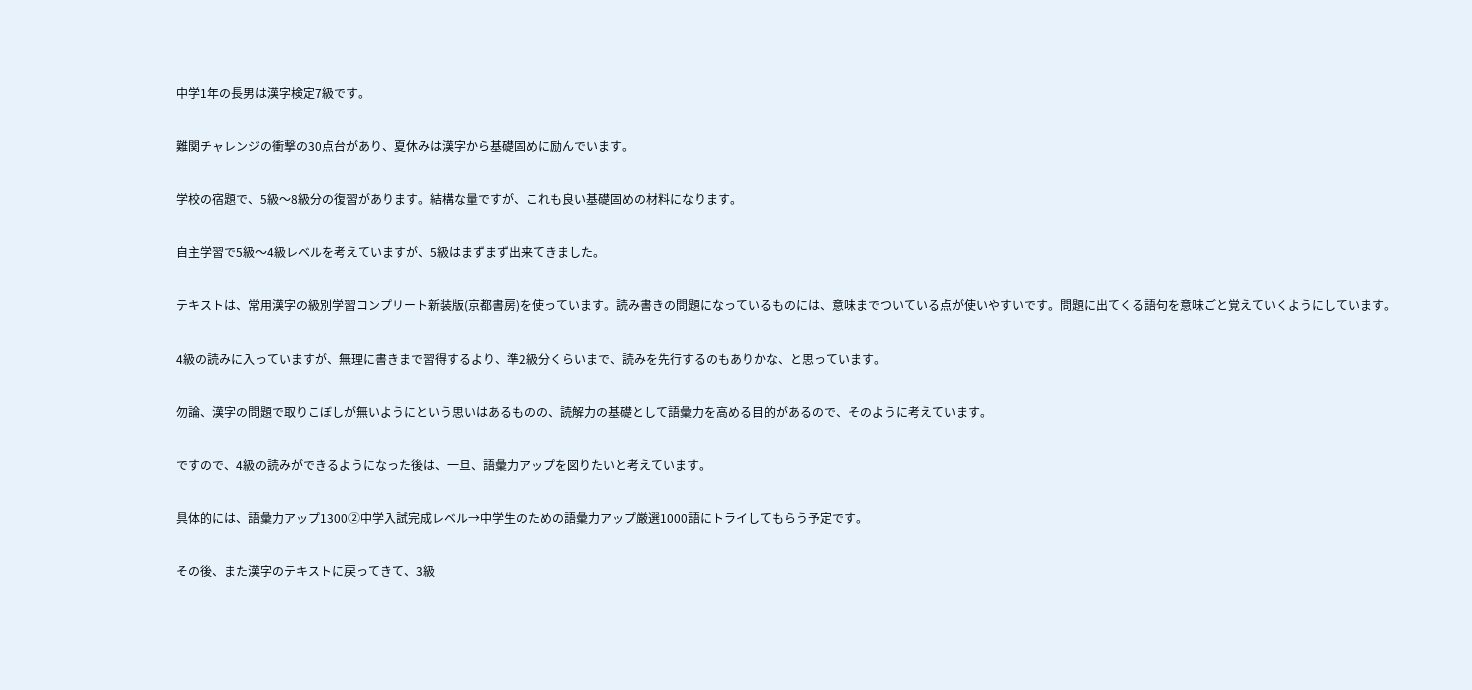中学1年の長男は漢字検定7級です。

難関チャレンジの衝撃の30点台があり、夏休みは漢字から基礎固めに励んでいます。

学校の宿題で、5級〜8級分の復習があります。結構な量ですが、これも良い基礎固めの材料になります。

自主学習で5級〜4級レベルを考えていますが、5級はまずまず出来てきました。

テキストは、常用漢字の級別学習コンプリート新装版(京都書房)を使っています。読み書きの問題になっているものには、意味までついている点が使いやすいです。問題に出てくる語句を意味ごと覚えていくようにしています。

4級の読みに入っていますが、無理に書きまで習得するより、準2級分くらいまで、読みを先行するのもありかな、と思っています。

勿論、漢字の問題で取りこぼしが無いようにという思いはあるものの、読解力の基礎として語彙力を高める目的があるので、そのように考えています。

ですので、4級の読みができるようになった後は、一旦、語彙力アップを図りたいと考えています。

具体的には、語彙力アップ1300②中学入試完成レベル→中学生のための語彙力アップ厳選1000語にトライしてもらう予定です。

その後、また漢字のテキストに戻ってきて、3級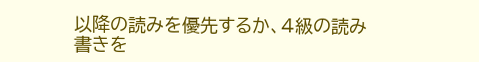以降の読みを優先するか、4級の読み書きを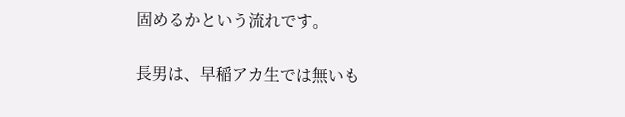固めるかという流れです。

長男は、早稲アカ生では無いも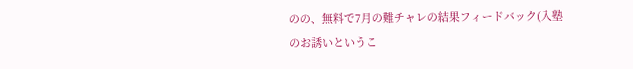のの、無料で7月の難チャレの結果フィードバック(入塾のお誘いというこ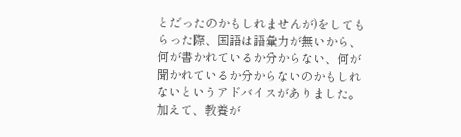とだったのかもしれませんが)をしてもらった際、国語は語彙力が無いから、何が書かれているか分からない、何が聞かれているか分からないのかもしれないというアドバイスがありました。加えて、教養が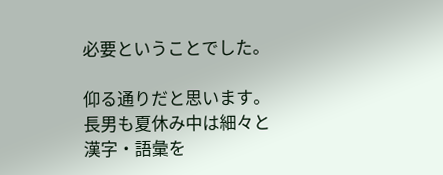必要ということでした。

仰る通りだと思います。長男も夏休み中は細々と漢字・語彙を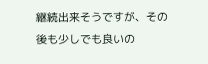継続出来そうですが、その後も少しでも良いの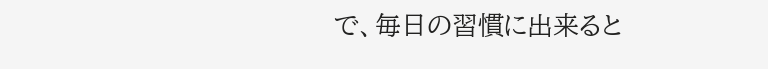で、毎日の習慣に出来ると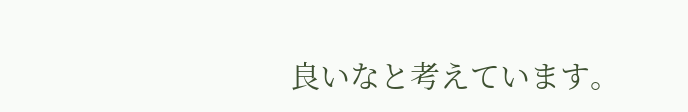良いなと考えています。